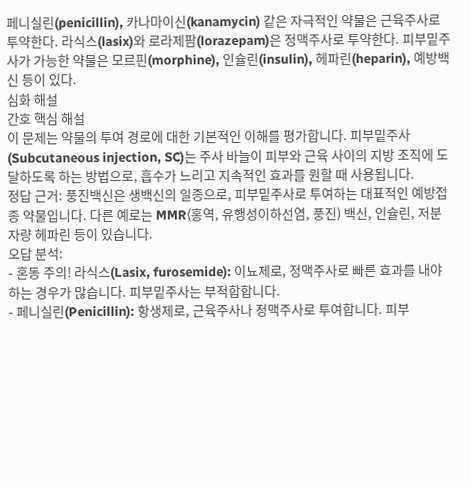페니실린(penicillin), 카나마이신(kanamycin) 같은 자극적인 약물은 근육주사로 투약한다. 라식스(lasix)와 로라제팜(lorazepam)은 정맥주사로 투약한다. 피부밑주사가 가능한 약물은 모르핀(morphine), 인슐린(insulin), 헤파린(heparin), 예방백신 등이 있다.
심화 해설
간호 핵심 해설
이 문제는 약물의 투여 경로에 대한 기본적인 이해를 평가합니다. 피부밑주사(Subcutaneous injection, SC)는 주사 바늘이 피부와 근육 사이의 지방 조직에 도달하도록 하는 방법으로, 흡수가 느리고 지속적인 효과를 원할 때 사용됩니다.
정답 근거: 풍진백신은 생백신의 일종으로, 피부밑주사로 투여하는 대표적인 예방접종 약물입니다. 다른 예로는 MMR(홍역, 유행성이하선염, 풍진) 백신, 인슐린, 저분자량 헤파린 등이 있습니다.
오답 분석:
- 혼동 주의! 라식스(Lasix, furosemide): 이뇨제로, 정맥주사로 빠른 효과를 내야 하는 경우가 많습니다. 피부밑주사는 부적합합니다.
- 페니실린(Penicillin): 항생제로, 근육주사나 정맥주사로 투여합니다. 피부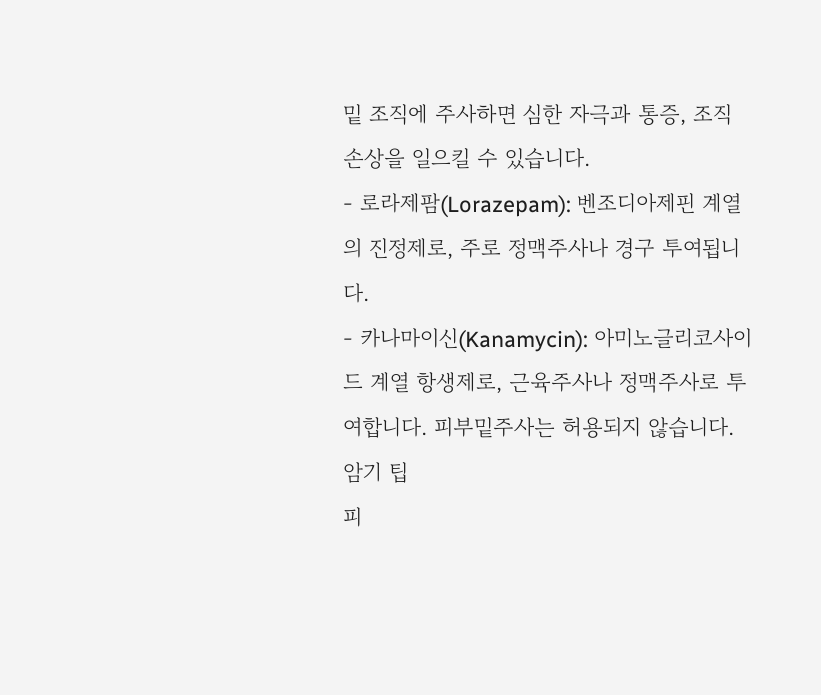밑 조직에 주사하면 심한 자극과 통증, 조직 손상을 일으킬 수 있습니다.
- 로라제팜(Lorazepam): 벤조디아제핀 계열의 진정제로, 주로 정맥주사나 경구 투여됩니다.
- 카나마이신(Kanamycin): 아미노글리코사이드 계열 항생제로, 근육주사나 정맥주사로 투여합니다. 피부밑주사는 허용되지 않습니다.
암기 팁
피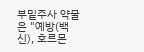부밑주사 약물은 "예방(백신), 호르몬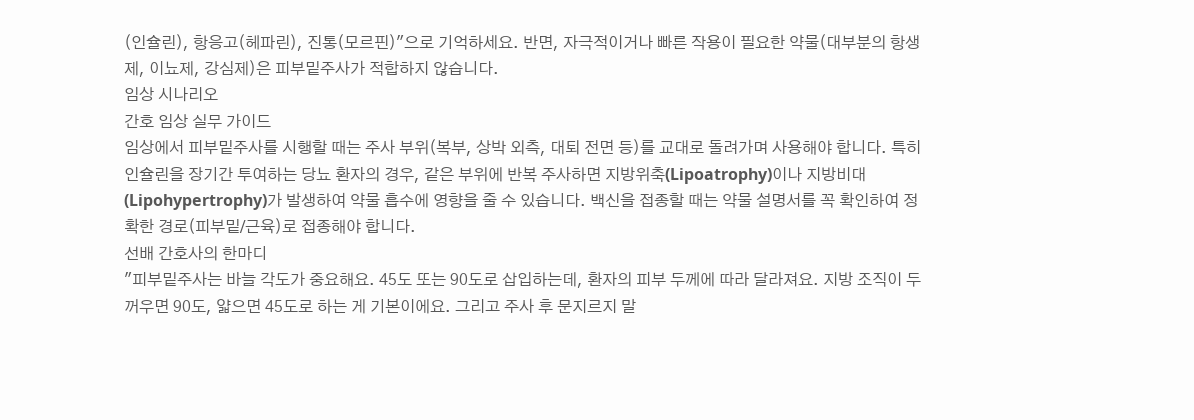(인슐린), 항응고(헤파린), 진통(모르핀)"으로 기억하세요. 반면, 자극적이거나 빠른 작용이 필요한 약물(대부분의 항생제, 이뇨제, 강심제)은 피부밑주사가 적합하지 않습니다.
임상 시나리오
간호 임상 실무 가이드
임상에서 피부밑주사를 시행할 때는 주사 부위(복부, 상박 외측, 대퇴 전면 등)를 교대로 돌려가며 사용해야 합니다. 특히 인슐린을 장기간 투여하는 당뇨 환자의 경우, 같은 부위에 반복 주사하면 지방위축(Lipoatrophy)이나 지방비대(Lipohypertrophy)가 발생하여 약물 흡수에 영향을 줄 수 있습니다. 백신을 접종할 때는 약물 설명서를 꼭 확인하여 정확한 경로(피부밑/근육)로 접종해야 합니다.
선배 간호사의 한마디
"피부밑주사는 바늘 각도가 중요해요. 45도 또는 90도로 삽입하는데, 환자의 피부 두께에 따라 달라져요. 지방 조직이 두꺼우면 90도, 얇으면 45도로 하는 게 기본이에요. 그리고 주사 후 문지르지 말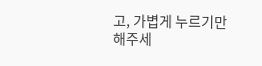고, 가볍게 누르기만 해주세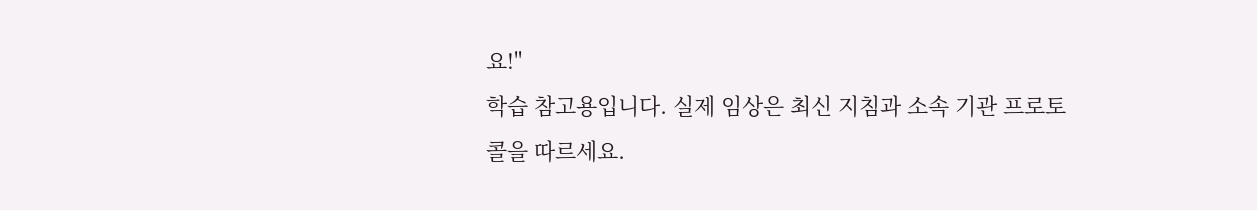요!"
학습 참고용입니다. 실제 임상은 최신 지침과 소속 기관 프로토콜을 따르세요.